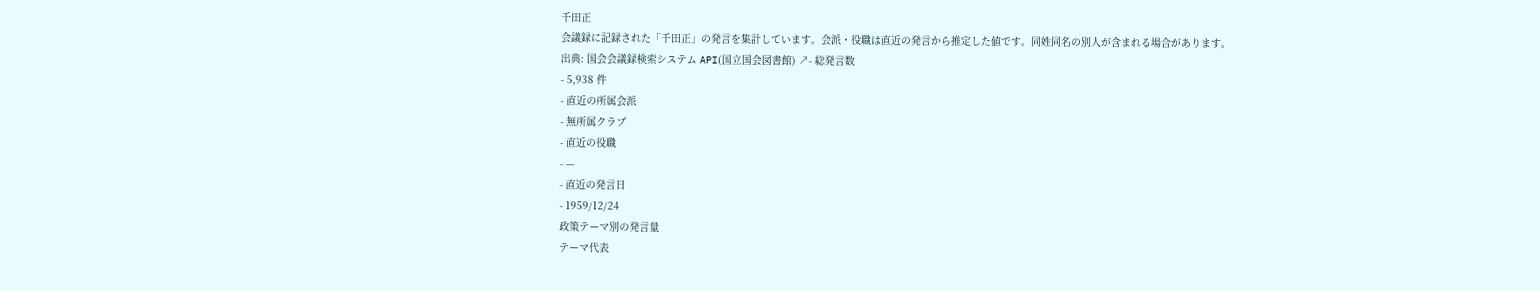千田正
会議録に記録された「千田正」の発言を集計しています。会派・役職は直近の発言から推定した値です。同姓同名の別人が含まれる場合があります。
出典: 国会会議録検索システム API(国立国会図書館) ↗- 総発言数
- 5,938 件
- 直近の所属会派
- 無所属クラブ
- 直近の役職
- —
- 直近の発言日
- 1959/12/24
政策テーマ別の発言量
テーマ代表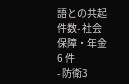語との共起件数- 社会保障・年金6 件
- 防衛3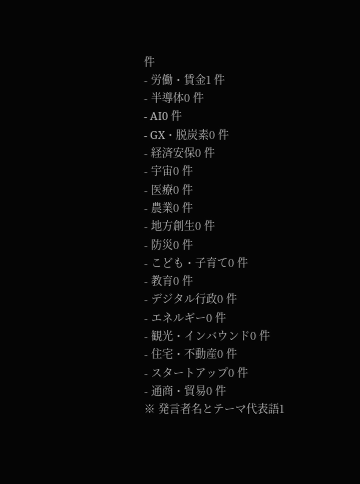件
- 労働・賃金1 件
- 半導体0 件
- AI0 件
- GX・脱炭素0 件
- 経済安保0 件
- 宇宙0 件
- 医療0 件
- 農業0 件
- 地方創生0 件
- 防災0 件
- こども・子育て0 件
- 教育0 件
- デジタル行政0 件
- エネルギー0 件
- 観光・インバウンド0 件
- 住宅・不動産0 件
- スタートアップ0 件
- 通商・貿易0 件
※ 発言者名とテーマ代表語1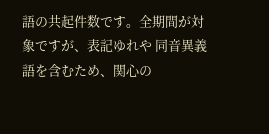語の共起件数です。全期間が対象ですが、表記ゆれや 同音異義語を含むため、関心の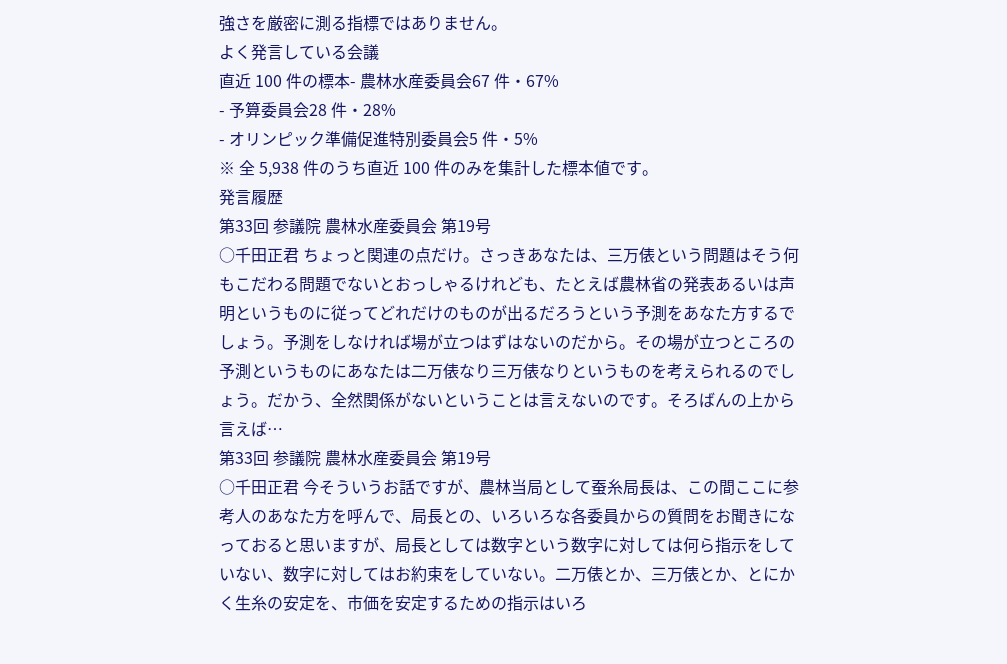強さを厳密に測る指標ではありません。
よく発言している会議
直近 100 件の標本- 農林水産委員会67 件・67%
- 予算委員会28 件・28%
- オリンピック準備促進特別委員会5 件・5%
※ 全 5,938 件のうち直近 100 件のみを集計した標本値です。
発言履歴
第33回 参議院 農林水産委員会 第19号
○千田正君 ちょっと関連の点だけ。さっきあなたは、三万俵という問題はそう何もこだわる問題でないとおっしゃるけれども、たとえば農林省の発表あるいは声明というものに従ってどれだけのものが出るだろうという予測をあなた方するでしょう。予測をしなければ場が立つはずはないのだから。その場が立つところの予測というものにあなたは二万俵なり三万俵なりというものを考えられるのでしょう。だかう、全然関係がないということは言えないのです。そろばんの上から言えば…
第33回 参議院 農林水産委員会 第19号
○千田正君 今そういうお話ですが、農林当局として蚕糸局長は、この間ここに参考人のあなた方を呼んで、局長との、いろいろな各委員からの質問をお聞きになっておると思いますが、局長としては数字という数字に対しては何ら指示をしていない、数字に対してはお約束をしていない。二万俵とか、三万俵とか、とにかく生糸の安定を、市価を安定するための指示はいろ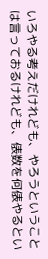いろやる考えだけれども、やろうということは言っておるけれども、俵数を何俵やるとい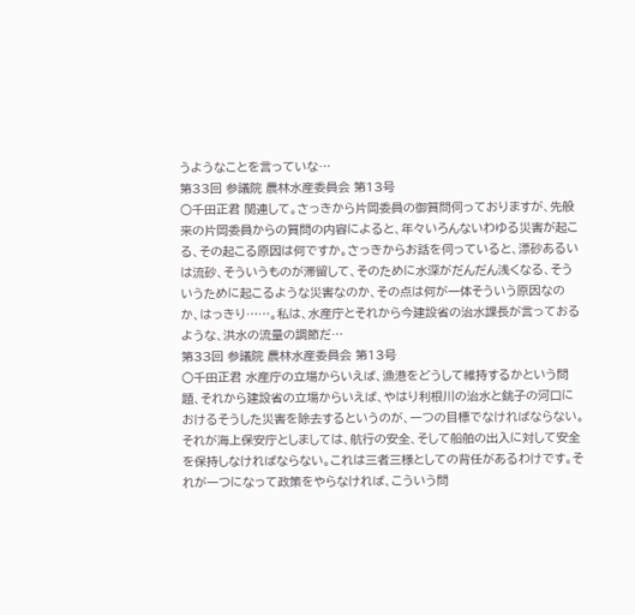うようなことを言っていな…
第33回 参議院 農林水産委員会 第13号
○千田正君 関連して。さっきから片岡委員の御質問伺っておりますが、先般来の片岡委員からの質問の内容によると、年々いろんないわゆる災害が起こる、その起こる原因は何ですか。さっきからお話を伺っていると、漂砂あるいは流砂、そういうものが滞留して、そのために水深がだんだん浅くなる、そういうために起こるような災害なのか、その点は何が一体そういう原因なのか、はっきり……。私は、水産庁とそれから今建設省の治水課長が言っておるような、洪水の流量の調節だ…
第33回 参議院 農林水産委員会 第13号
○千田正君 水産庁の立場からいえば、漁港をどうして維持するかという問題、それから建設省の立場からいえば、やはり利根川の治水と銚子の河口におけるそうした災害を除去するというのが、一つの目標でなければならない。それが海上保安庁としましては、航行の安全、そして船舶の出入に対して安全を保持しなければならない。これは三者三様としての背任があるわけです。それが一つになって政策をやらなければ、こういう問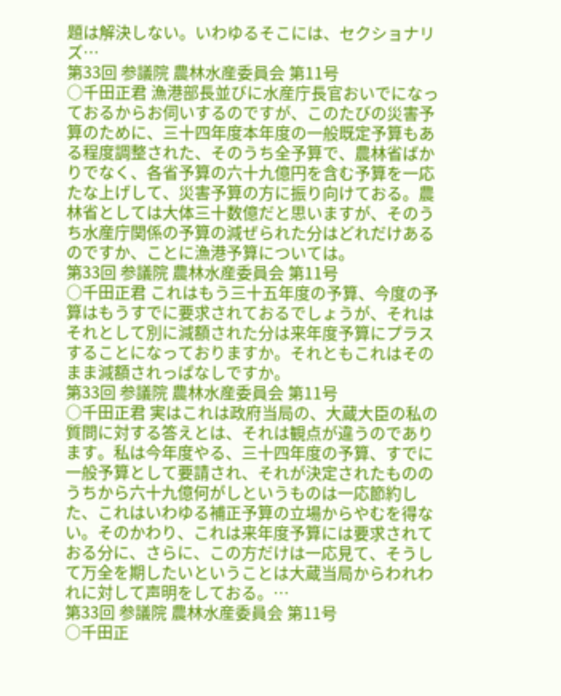題は解決しない。いわゆるそこには、セクショナリズ…
第33回 参議院 農林水産委員会 第11号
○千田正君 漁港部長並びに水産庁長官おいでになっておるからお伺いするのですが、このたびの災害予算のために、三十四年度本年度の一般既定予算もある程度調整された、そのうち全予算で、農林省ばかりでなく、各省予算の六十九億円を含む予算を一応たな上げして、災害予算の方に振り向けておる。農林省としては大体三十数億だと思いますが、そのうち水産庁関係の予算の減ぜられた分はどれだけあるのですか、ことに漁港予算については。
第33回 参議院 農林水産委員会 第11号
○千田正君 これはもう三十五年度の予算、今度の予算はもうすでに要求されておるでしょうが、それはそれとして別に減額された分は来年度予算にプラスすることになっておりますか。それともこれはそのまま減額されっぱなしですか。
第33回 参議院 農林水産委員会 第11号
○千田正君 実はこれは政府当局の、大蔵大臣の私の質問に対する答えとは、それは観点が違うのであります。私は今年度やる、三十四年度の予算、すでに一般予算として要請され、それが決定されたもののうちから六十九億何がしというものは一応節約した、これはいわゆる補正予算の立場からやむを得ない。そのかわり、これは来年度予算には要求されておる分に、さらに、この方だけは一応見て、そうして万全を期したいということは大蔵当局からわれわれに対して声明をしておる。…
第33回 参議院 農林水産委員会 第11号
○千田正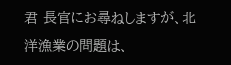君 長官にお尋ねしますが、北洋漁業の問題は、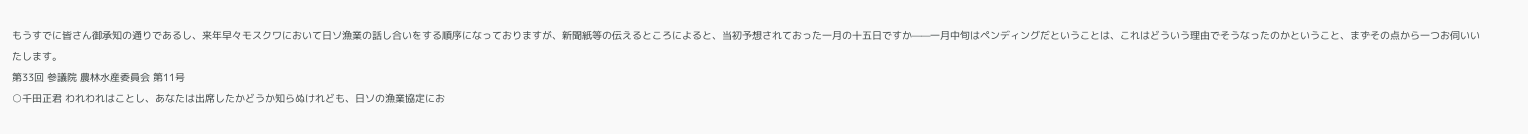もうすでに皆さん御承知の通りであるし、来年早々モスクワにおいて日ソ漁業の話し合いをする順序になっておりますが、新聞紙等の伝えるところによると、当初予想されておった一月の十五日ですか——一月中旬はペンディングだということは、これはどういう理由でそうなったのかということ、まずその点から一つお伺いいたします。
第33回 参議院 農林水産委員会 第11号
○千田正君 われわれはことし、あなたは出席したかどうか知らぬけれども、日ソの漁業協定にお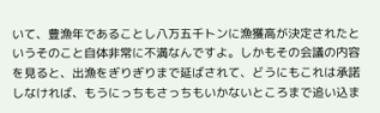いて、豊漁年であることし八万五千トンに漁獲高が決定されたというそのこと自体非常に不満なんですよ。しかもその会議の内容を見ると、出漁をぎりぎりまで延ばされて、どうにもこれは承諾しなければ、もうにっちもさっちもいかないところまで追い込ま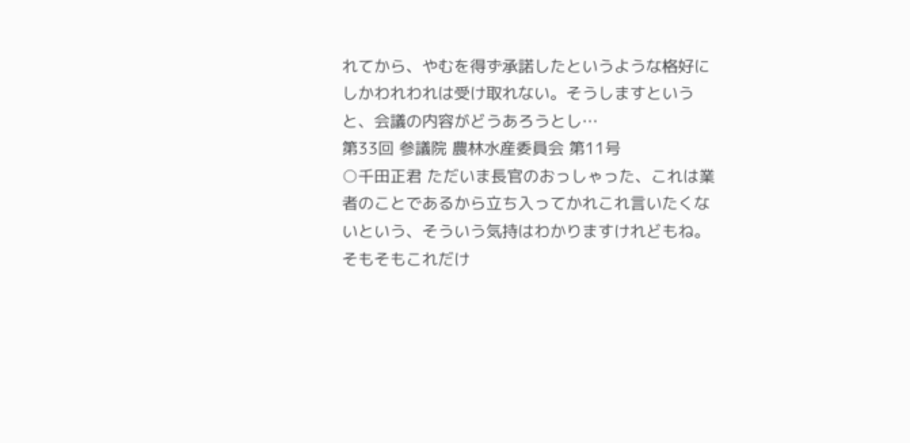れてから、やむを得ず承諾したというような格好にしかわれわれは受け取れない。そうしますというと、会議の内容がどうあろうとし…
第33回 参議院 農林水産委員会 第11号
○千田正君 ただいま長官のおっしゃった、これは業者のことであるから立ち入ってかれこれ言いたくないという、そういう気持はわかりますけれどもね。そもそもこれだけ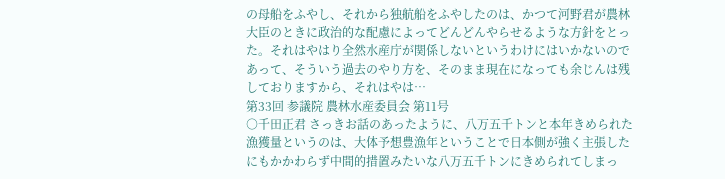の母船をふやし、それから独航船をふやしたのは、かつて河野君が農林大臣のときに政治的な配慮によってどんどんやらせるような方針をとった。それはやはり全然水産庁が関係しないというわけにはいかないのであって、そういう過去のやり方を、そのまま現在になっても余じんは残しておりますから、それはやは…
第33回 参議院 農林水産委員会 第11号
○千田正君 さっきお話のあったように、八万五千トンと本年きめられた漁獲量というのは、大体予想豊漁年ということで日本側が強く主張したにもかかわらず中間的措置みたいな八万五千トンにきめられてしまっ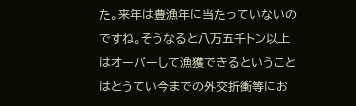た。来年は豊漁年に当たっていないのですね。そうなると八万五千トン以上はオーバーして漁獲できるということはとうてい今までの外交折衝等にお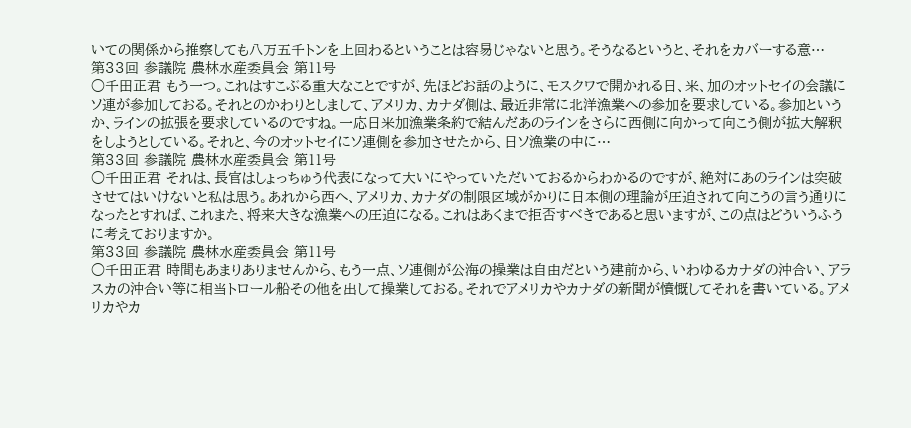いての関係から推察しても八万五千トンを上回わるということは容易じゃないと思う。そうなるというと、それをカバーする意…
第33回 参議院 農林水産委員会 第11号
○千田正君 もう一つ。これはすこぶる重大なことですが、先ほどお話のように、モスクワで開かれる日、米、加のオットセイの会議にソ連が参加しておる。それとのかわりとしまして、アメリカ、カナダ側は、最近非常に北洋漁業への参加を要求している。参加というか、ラインの拡張を要求しているのですね。一応日米加漁業条約で結んだあのラインをさらに西側に向かって向こう側が拡大解釈をしようとしている。それと、今のオットセイにソ連側を参加させたから、日ソ漁業の中に…
第33回 参議院 農林水産委員会 第11号
○千田正君 それは、長官はしょっちゅう代表になって大いにやっていただいておるからわかるのですが、絶対にあのラインは突破させてはいけないと私は思う。あれから西へ、アメリカ、カナダの制限区域がかりに日本側の理論が圧迫されて向こうの言う通りになったとすれば、これまた、将来大きな漁業への圧迫になる。これはあくまで拒否すべきであると思いますが、この点はどういうふうに考えておりますか。
第33回 参議院 農林水産委員会 第11号
○千田正君 時間もあまりありませんから、もう一点、ソ連側が公海の操業は自由だという建前から、いわゆるカナダの沖合い、アラスカの沖合い等に相当トロール船その他を出して操業しておる。それでアメリカやカナダの新聞が憤慨してそれを書いている。アメリカやカ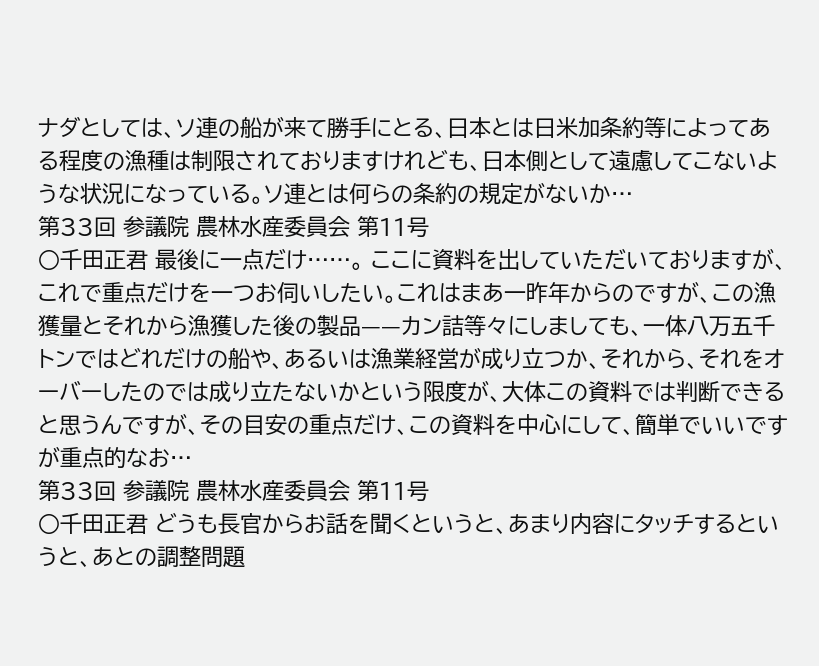ナダとしては、ソ連の船が来て勝手にとる、日本とは日米加条約等によってある程度の漁種は制限されておりますけれども、日本側として遠慮してこないような状況になっている。ソ連とは何らの条約の規定がないか…
第33回 参議院 農林水産委員会 第11号
○千田正君 最後に一点だけ……。 ここに資料を出していただいておりますが、これで重点だけを一つお伺いしたい。これはまあ一昨年からのですが、この漁獲量とそれから漁獲した後の製品——カン詰等々にしましても、一体八万五千トンではどれだけの船や、あるいは漁業経営が成り立つか、それから、それをオーバーしたのでは成り立たないかという限度が、大体この資料では判断できると思うんですが、その目安の重点だけ、この資料を中心にして、簡単でいいですが重点的なお…
第33回 参議院 農林水産委員会 第11号
○千田正君 どうも長官からお話を聞くというと、あまり内容にタッチするというと、あとの調整問題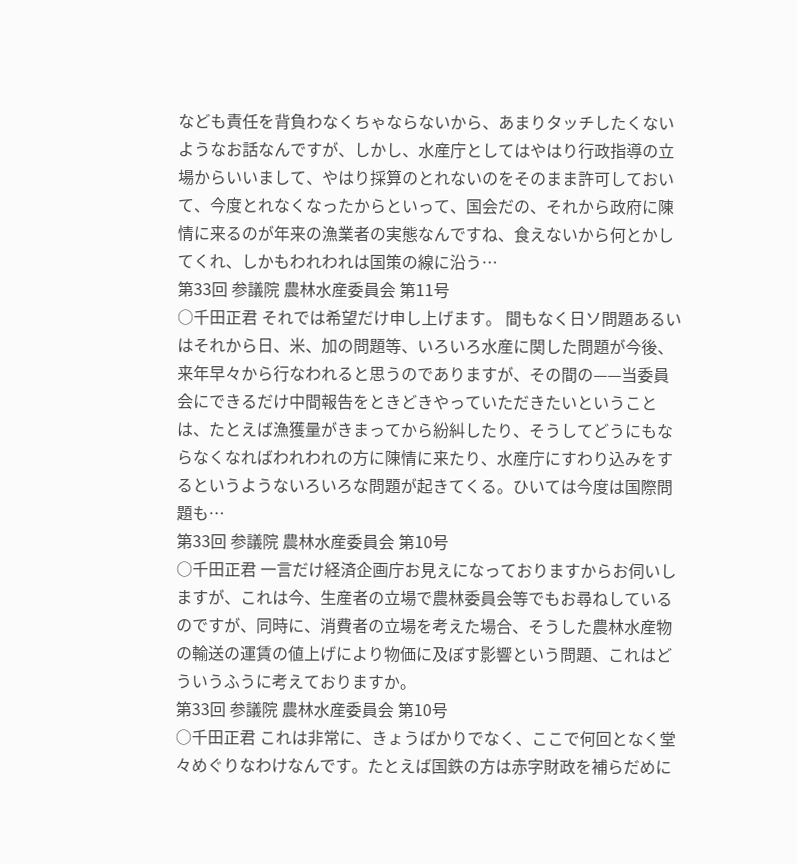なども責任を背負わなくちゃならないから、あまりタッチしたくないようなお話なんですが、しかし、水産庁としてはやはり行政指導の立場からいいまして、やはり採算のとれないのをそのまま許可しておいて、今度とれなくなったからといって、国会だの、それから政府に陳情に来るのが年来の漁業者の実態なんですね、食えないから何とかしてくれ、しかもわれわれは国策の線に沿う…
第33回 参議院 農林水産委員会 第11号
○千田正君 それでは希望だけ申し上げます。 間もなく日ソ問題あるいはそれから日、米、加の問題等、いろいろ水産に関した問題が今後、来年早々から行なわれると思うのでありますが、その間の——当委員会にできるだけ中間報告をときどきやっていただきたいということは、たとえば漁獲量がきまってから紛糾したり、そうしてどうにもならなくなればわれわれの方に陳情に来たり、水産庁にすわり込みをするというようないろいろな問題が起きてくる。ひいては今度は国際問題も…
第33回 参議院 農林水産委員会 第10号
○千田正君 一言だけ経済企画庁お見えになっておりますからお伺いしますが、これは今、生産者の立場で農林委員会等でもお尋ねしているのですが、同時に、消費者の立場を考えた場合、そうした農林水産物の輸送の運賃の値上げにより物価に及ぼす影響という問題、これはどういうふうに考えておりますか。
第33回 参議院 農林水産委員会 第10号
○千田正君 これは非常に、きょうばかりでなく、ここで何回となく堂々めぐりなわけなんです。たとえば国鉄の方は赤字財政を補らだめに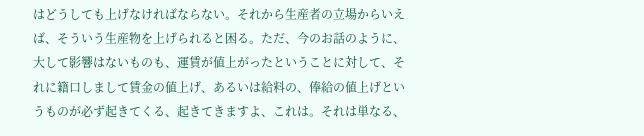はどうしても上げなければならない。それから生産者の立場からいえば、そういう生産物を上げられると困る。ただ、今のお話のように、大して影響はないものも、運賃が値上がったということに対して、それに籍口しまして賃金の値上げ、あるいは給料の、俸給の値上げというものが必ず起きてくる、起きてきますよ、これは。それは単なる、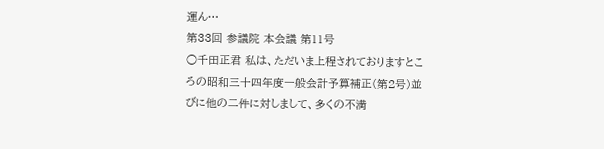運ん…
第33回 参議院 本会議 第11号
○千田正君 私は、ただいま上程されておりますところの昭和三十四年度一般会計予算補正(第2号)並びに他の二件に対しまして、多くの不満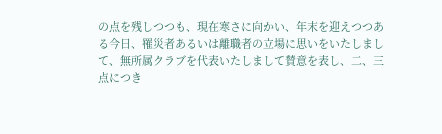の点を残しつつも、現在寒さに向かい、年末を迎えつつある今日、罹災者あるいは離職者の立場に思いをいたしまして、無所属クラブを代表いたしまして賛意を表し、二、三点につき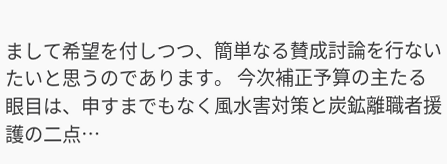まして希望を付しつつ、簡単なる賛成討論を行ないたいと思うのであります。 今次補正予算の主たる眼目は、申すまでもなく風水害対策と炭鉱離職者援護の二点…